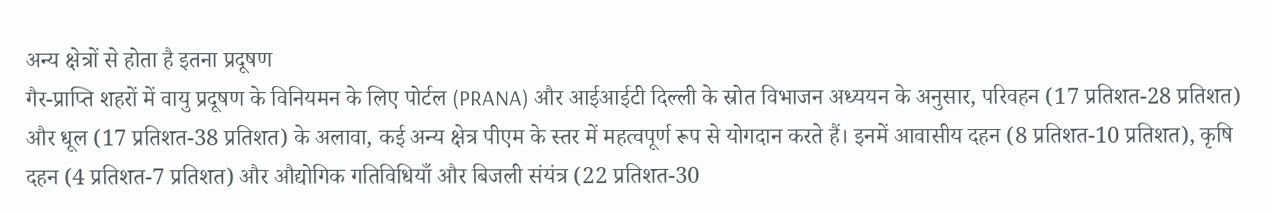अन्य क्षेत्रों से होता है इतना प्रदूषण
गैर-प्राप्ति शहरों में वायु प्रदूषण के विनियमन के लिए पोर्टल (PRANA) और आईआईटी दिल्ली के स्रोत विभाजन अध्ययन के अनुसार, परिवहन (17 प्रतिशत-28 प्रतिशत) और धूल (17 प्रतिशत-38 प्रतिशत) के अलावा, कई अन्य क्षेत्र पीएम के स्तर में महत्वपूर्ण रूप से योगदान करते हैं। इनमें आवासीय दहन (8 प्रतिशत-10 प्रतिशत), कृषि दहन (4 प्रतिशत-7 प्रतिशत) और औद्योगिक गतिविधियाँ और बिजली संयंत्र (22 प्रतिशत-30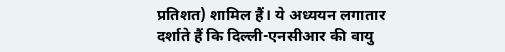प्रतिशत) शामिल हैं। ये अध्ययन लगातार दर्शाते हैं कि दिल्ली-एनसीआर की वायु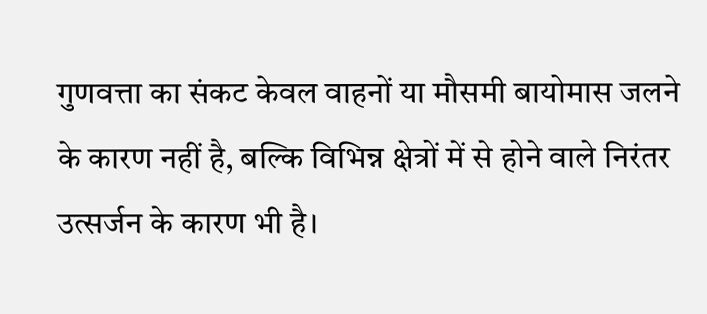गुणवत्ता का संकट केवल वाहनों या मौसमी बायोमास जलने के कारण नहीं है, बल्कि विभिन्न क्षेत्रों में से होने वाले निरंतर उत्सर्जन के कारण भी है।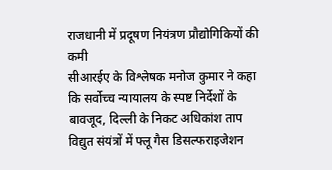राजधानी में प्रदूषण नियंत्रण प्रौद्योगिकियों की कमी
सीआरईए के विश्लेषक मनोज कुमार ने कहा कि सर्वोच्च न्यायालय के स्पष्ट निर्देशों के बावजूद, दिल्ली के निकट अधिकांश ताप विद्युत संयंत्रों में फ्लू गैस डिसल्फराइजेशन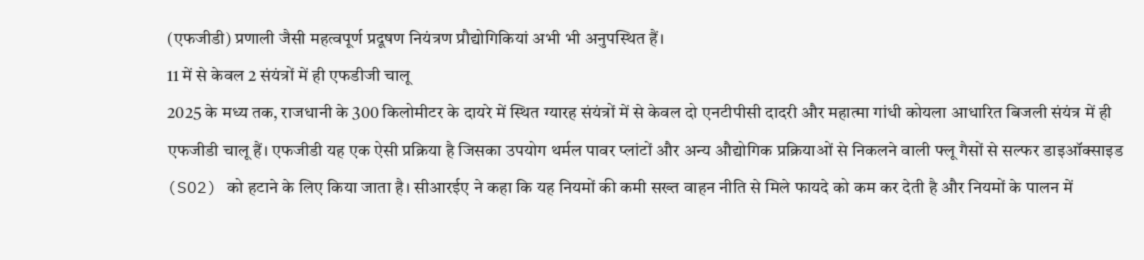(एफजीडी) प्रणाली जैसी महत्वपूर्ण प्रदूषण नियंत्रण प्रौद्योगिकियां अभी भी अनुपस्थित हैं।
11 में से केवल 2 संयंत्रों में ही एफडीजी चालू
2025 के मध्य तक, राजधानी के 300 किलोमीटर के दायरे में स्थित ग्यारह संयंत्रों में से केवल दो एनटीपीसी दादरी और महात्मा गांधी कोयला आधारित बिजली संयंत्र में ही एफजीडी चालू हैं। एफजीडी यह एक ऐसी प्रक्रिया है जिसका उपयोग थर्मल पावर प्लांटों और अन्य औद्योगिक प्रक्रियाओं से निकलने वाली फ्लू गैसों से सल्फर डाइऑक्साइड (SO2) को हटाने के लिए किया जाता है। सीआरईए ने कहा कि यह नियमों की कमी सख्त वाहन नीति से मिले फायदे को कम कर देती है और नियमों के पालन में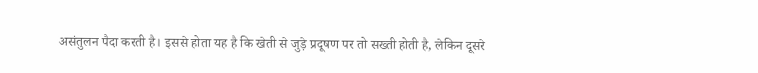असंतुलन पैदा करती है। इससे होता यह है कि खेती से जुड़े प्रदूषण पर तो सख्ती होती है, लेकिन दूसरे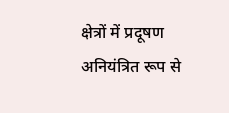क्षेत्रों में प्रदूषण अनियंत्रित रूप से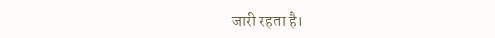जारी रहता है।